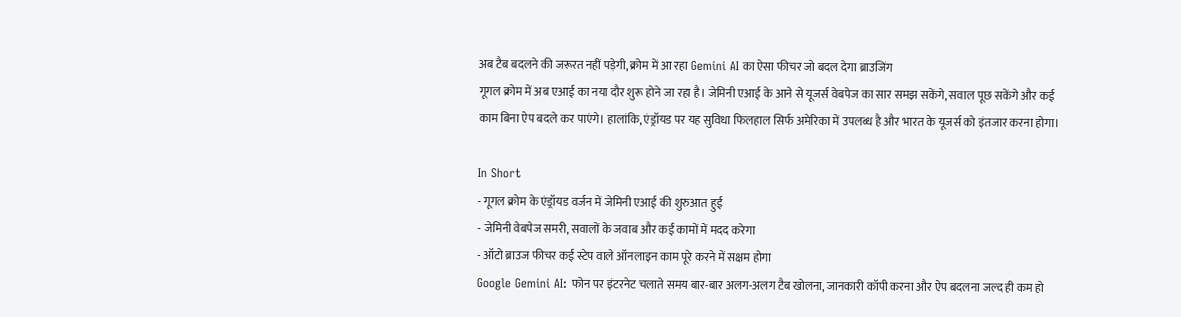अब टैब बदलने की जरूरत नहीं पड़ेगी, क्रोम में आ रहा Gemini AI का ऐसा फीचर जो बदल देगा ब्राउजिंग
गूगल क्रोम में अब एआई का नया दौर शुरू होने जा रहा है। जेमिनी एआई के आने से यूजर्स वेबपेज का सार समझ सकेंगे, सवाल पूछ सकेंगे और कई काम बिना ऐप बदले कर पाएंगे। हालांकि, एंड्रॉयड पर यह सुविधा फिलहाल सिर्फ अमेरिका में उपलब्ध है और भारत के यूजर्स को इंतजार करना होगा।

In Short
- गूगल क्रोम के एंड्रॉयड वर्जन में जेमिनी एआई की शुरुआत हुई
- जेमिनी वेबपेज समरी, सवालों के जवाब और कई कामों में मदद करेगा
- ऑटो ब्राउज फीचर कई स्टेप वाले ऑनलाइन काम पूरे करने में सक्षम होगा
Google Gemini AI: फोन पर इंटरनेट चलाते समय बार-बार अलग-अलग टैब खोलना, जानकारी कॉपी करना और ऐप बदलना जल्द ही कम हो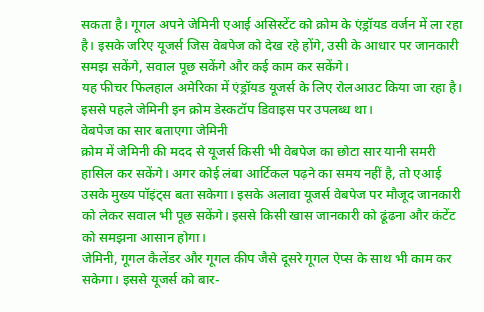सकता है। गूगल अपने जेमिनी एआई असिस्टेंट को क्रोम के एंड्रॉयड वर्जन में ला रहा है। इसके जरिए यूजर्स जिस वेबपेज को देख रहे होंगे, उसी के आधार पर जानकारी समझ सकेंगे, सवाल पूछ सकेंगे और कई काम कर सकेंगे।
यह फीचर फिलहाल अमेरिका में एंड्रॉयड यूजर्स के लिए रोलआउट किया जा रहा है। इससे पहले जेमिनी इन क्रोम डेस्कटॉप डिवाइस पर उपलब्ध था।
वेबपेज का सार बताएगा जेमिनी
क्रोम में जेमिनी की मदद से यूजर्स किसी भी वेबपेज का छोटा सार यानी समरी हासिल कर सकेंगे। अगर कोई लंबा आर्टिकल पढ़ने का समय नहीं है, तो एआई उसके मुख्य पॉइंट्स बता सकेगा। इसके अलावा यूजर्स वेबपेज पर मौजूद जानकारी को लेकर सवाल भी पूछ सकेंगे। इससे किसी खास जानकारी को ढूंढना और कंटेंट को समझना आसान होगा।
जेमिनी, गूगल कैलेंडर और गूगल कीप जैसे दूसरे गूगल ऐप्स के साथ भी काम कर सकेगा। इससे यूजर्स को बार-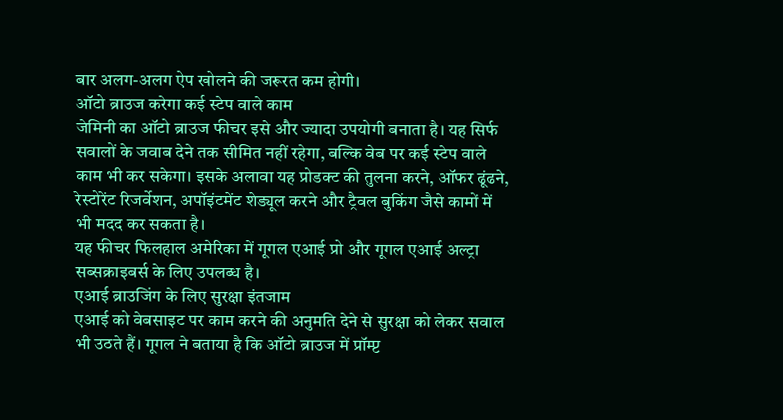बार अलग-अलग ऐप खोलने की जरूरत कम होगी।
ऑटो ब्राउज करेगा कई स्टेप वाले काम
जेमिनी का ऑटो ब्राउज फीचर इसे और ज्यादा उपयोगी बनाता है। यह सिर्फ सवालों के जवाब देने तक सीमित नहीं रहेगा, बल्कि वेब पर कई स्टेप वाले काम भी कर सकेगा। इसके अलावा यह प्रोडक्ट की तुलना करने, ऑफर ढूंढने, रेस्टोरेंट रिजर्वेशन, अपॉइंटमेंट शेड्यूल करने और ट्रैवल बुकिंग जैसे कामों में भी मदद कर सकता है।
यह फीचर फिलहाल अमेरिका में गूगल एआई प्रो और गूगल एआई अल्ट्रा सब्सक्राइबर्स के लिए उपलब्ध है।
एआई ब्राउजिंग के लिए सुरक्षा इंतजाम
एआई को वेबसाइट पर काम करने की अनुमति देने से सुरक्षा को लेकर सवाल भी उठते हैं। गूगल ने बताया है कि ऑटो ब्राउज में प्रॉम्प्ट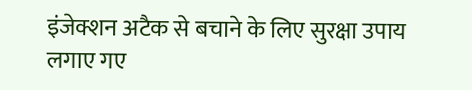इंजेक्शन अटैक से बचाने के लिए सुरक्षा उपाय लगाए गए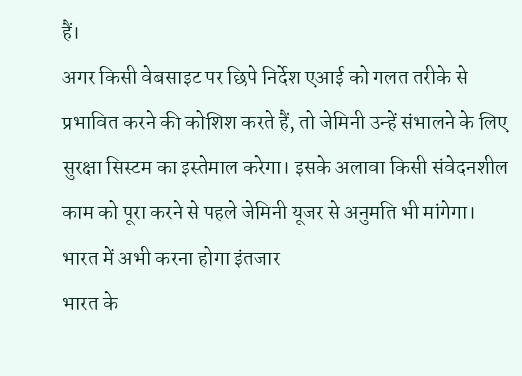हैं।
अगर किसी वेबसाइट पर छिपे निर्देश एआई को गलत तरीके से प्रभावित करने की कोशिश करते हैं, तो जेमिनी उन्हें संभालने के लिए सुरक्षा सिस्टम का इस्तेमाल करेगा। इसके अलावा किसी संवेदनशील काम को पूरा करने से पहले जेमिनी यूजर से अनुमति भी मांगेगा।
भारत में अभी करना होगा इंतजार
भारत के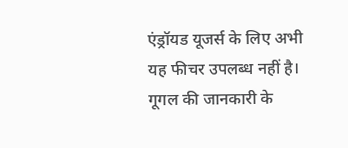एंड्रॉयड यूजर्स के लिए अभी यह फीचर उपलब्ध नहीं है। गूगल की जानकारी के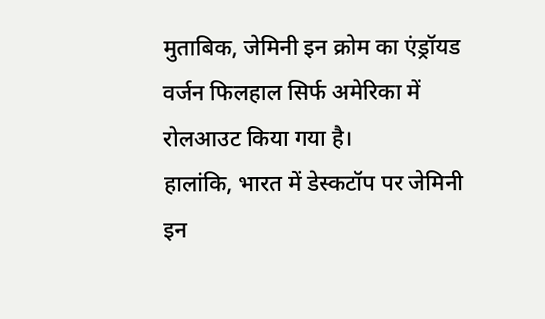मुताबिक, जेमिनी इन क्रोम का एंड्रॉयड वर्जन फिलहाल सिर्फ अमेरिका में रोलआउट किया गया है।
हालांकि, भारत में डेस्कटॉप पर जेमिनी इन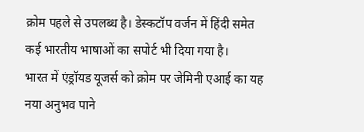क्रोम पहले से उपलब्ध है। डेस्कटॉप वर्जन में हिंदी समेत कई भारतीय भाषाओं का सपोर्ट भी दिया गया है।
भारत में एंड्रॉयड यूजर्स को क्रोम पर जेमिनी एआई का यह नया अनुभव पाने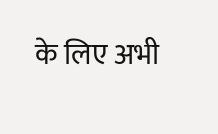के लिए अभी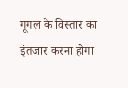गूगल के विस्तार का इंतजार करना होगा